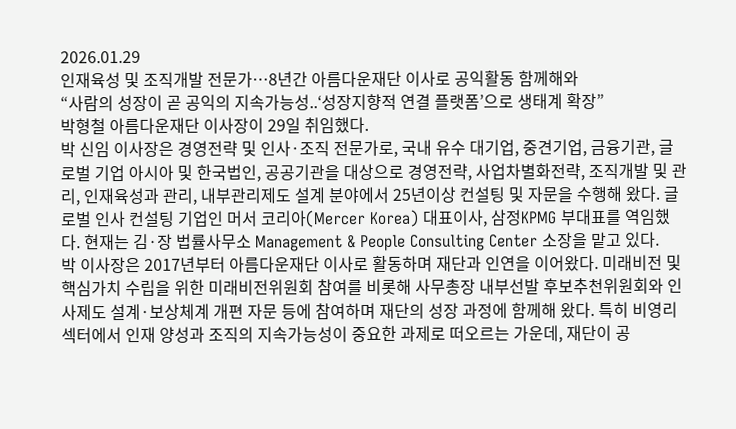2026.01.29
인재육성 및 조직개발 전문가…8년간 아름다운재단 이사로 공익활동 함께해와
“사람의 성장이 곧 공익의 지속가능성..‘성장지향적 연결 플랫폼’으로 생태계 확장”
박형철 아름다운재단 이사장이 29일 취임했다.
박 신임 이사장은 경영전략 및 인사·조직 전문가로, 국내 유수 대기업, 중견기업, 금융기관, 글로벌 기업 아시아 및 한국법인, 공공기관을 대상으로 경영전략, 사업차별화전략, 조직개발 및 관리, 인재육성과 관리, 내부관리제도 설계 분야에서 25년이상 컨설팅 및 자문을 수행해 왔다. 글로벌 인사 컨설팅 기업인 머서 코리아(Mercer Korea) 대표이사, 삼정KPMG 부대표를 역임했다. 현재는 김·장 법률사무소 Management & People Consulting Center 소장을 맡고 있다.
박 이사장은 2017년부터 아름다운재단 이사로 활동하며 재단과 인연을 이어왔다. 미래비전 및 핵심가치 수립을 위한 미래비전위원회 참여를 비롯해 사무총장 내부선발 후보추천위원회와 인사제도 설계·보상체계 개편 자문 등에 참여하며 재단의 성장 과정에 함께해 왔다. 특히 비영리 섹터에서 인재 양성과 조직의 지속가능성이 중요한 과제로 떠오르는 가운데, 재단이 공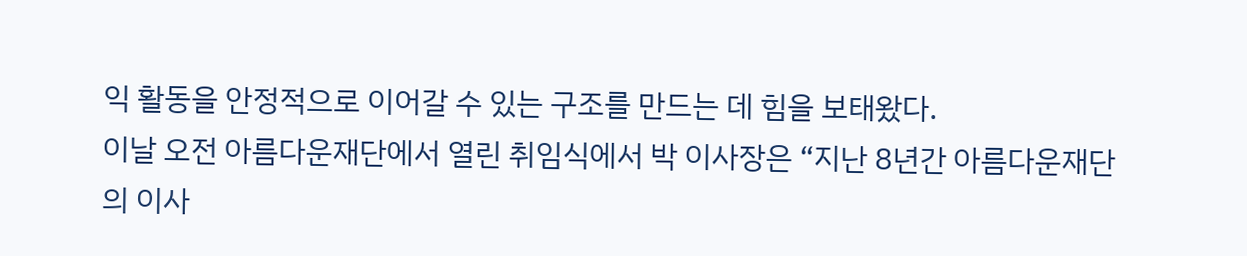익 활동을 안정적으로 이어갈 수 있는 구조를 만드는 데 힘을 보태왔다.
이날 오전 아름다운재단에서 열린 취임식에서 박 이사장은 “지난 8년간 아름다운재단의 이사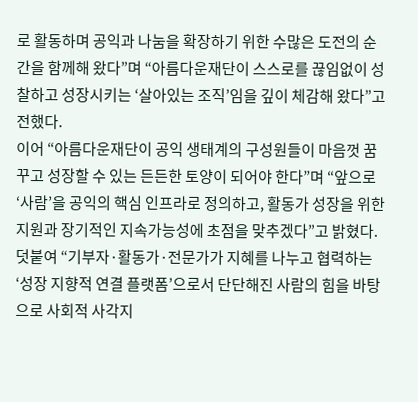로 활동하며 공익과 나눔을 확장하기 위한 수많은 도전의 순간을 함께해 왔다”며 “아름다운재단이 스스로를 끊임없이 성찰하고 성장시키는 ‘살아있는 조직’임을 깊이 체감해 왔다”고 전했다.
이어 “아름다운재단이 공익 생태계의 구성원들이 마음껏 꿈꾸고 성장할 수 있는 든든한 토양이 되어야 한다”며 “앞으로 ‘사람’을 공익의 핵심 인프라로 정의하고, 활동가 성장을 위한 지원과 장기적인 지속가능성에 초점을 맞추겠다”고 밝혔다. 덧붙여 “기부자·활동가·전문가가 지혜를 나누고 협력하는 ‘성장 지향적 연결 플랫폼’으로서 단단해진 사람의 힘을 바탕으로 사회적 사각지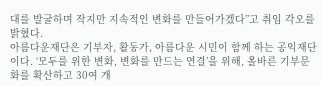대를 발굴하며 작지만 지속적인 변화를 만들어가겠다”고 취임 각오를 밝혔다.
아름다운재단은 기부자, 활동가, 아름다운 시민이 함께 하는 공익재단이다. ‘모두를 위한 변화, 변화를 만드는 연결’을 위해, 올바른 기부문화를 확산하고 30여 개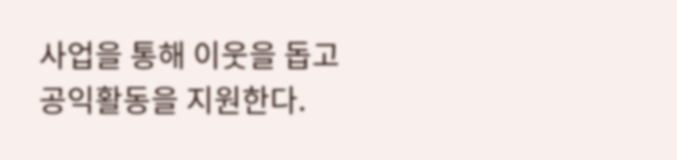사업을 통해 이웃을 돕고 공익활동을 지원한다.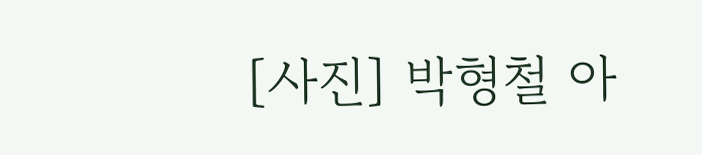[사진] 박형철 아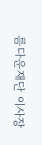름다운재단 이사장